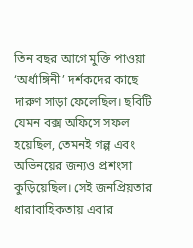তিন বছর আগে মুক্তি পাওয়া ‘অর্ধাঙ্গিনী’ দর্শকদের কাছে দারুণ সাড়া ফেলেছিল। ছবিটি যেমন বক্স অফিসে সফল হয়েছিল, তেমনই গল্প এবং অভিনয়ের জন্যও প্রশংসা কুড়িয়েছিল। সেই জনপ্রিয়তার ধারাবাহিকতায় এবার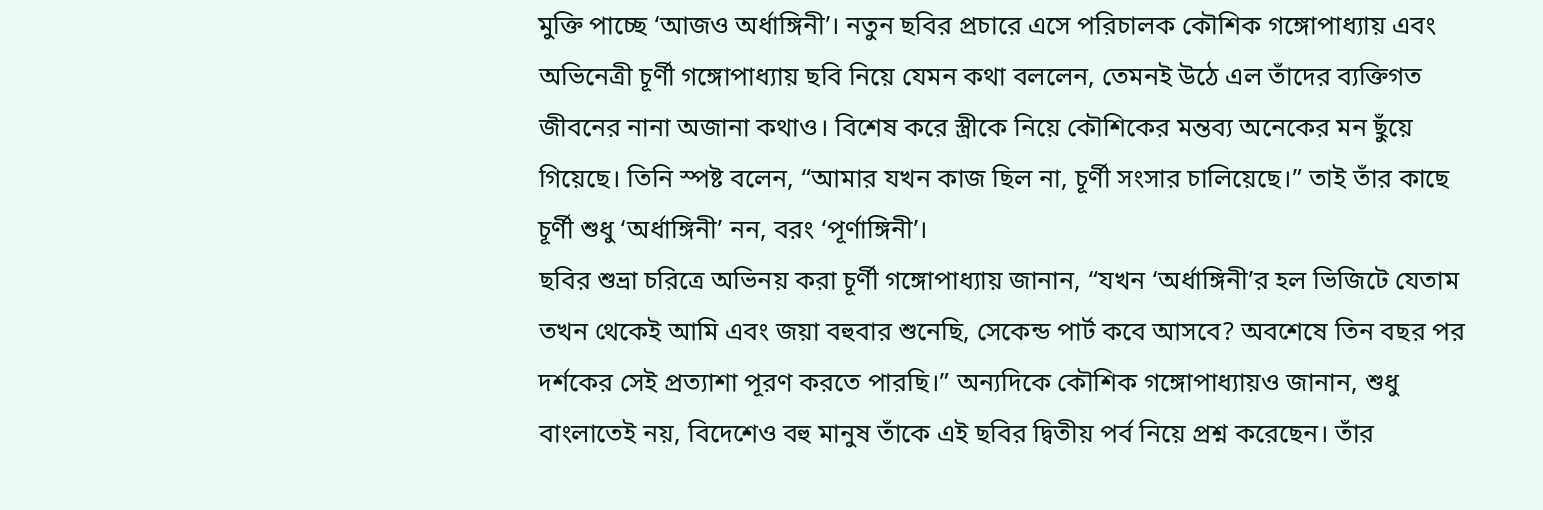মুক্তি পাচ্ছে ‘আজও অর্ধাঙ্গিনী’। নতুন ছবির প্রচারে এসে পরিচালক কৌশিক গঙ্গোপাধ্যায় এবং অভিনেত্রী চূর্ণী গঙ্গোপাধ্যায় ছবি নিয়ে যেমন কথা বললেন, তেমনই উঠে এল তাঁদের ব্যক্তিগত জীবনের নানা অজানা কথাও। বিশেষ করে স্ত্রীকে নিয়ে কৌশিকের মন্তব্য অনেকের মন ছুঁয়ে গিয়েছে। তিনি স্পষ্ট বলেন, “আমার যখন কাজ ছিল না, চূর্ণী সংসার চালিয়েছে।” তাই তাঁর কাছে চূর্ণী শুধু ‘অর্ধাঙ্গিনী’ নন, বরং ‘পূর্ণাঙ্গিনী’।
ছবির শুভ্রা চরিত্রে অভিনয় করা চূর্ণী গঙ্গোপাধ্যায় জানান, “যখন ‘অর্ধাঙ্গিনী’র হল ভিজিটে যেতাম তখন থেকেই আমি এবং জয়া বহুবার শুনেছি, সেকেন্ড পার্ট কবে আসবে? অবশেষে তিন বছর পর দর্শকের সেই প্রত্যাশা পূরণ করতে পারছি।” অন্যদিকে কৌশিক গঙ্গোপাধ্যায়ও জানান, শুধু বাংলাতেই নয়, বিদেশেও বহু মানুষ তাঁকে এই ছবির দ্বিতীয় পর্ব নিয়ে প্রশ্ন করেছেন। তাঁর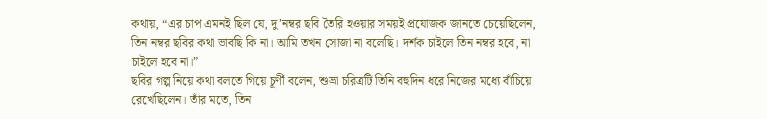কথায়, “এর চাপ এমনই ছিল যে, দু’নম্বর ছবি তৈরি হওয়ার সময়ই প্রযোজক জানতে চেয়েছিলেন, তিন নম্বর ছবির কথা ভাবছি কি না। আমি তখন সোজা না বলেছি। দর্শক চাইলে তিন নম্বর হবে, না চাইলে হবে না।”
ছবির গল্প নিয়ে কথা বলতে গিয়ে চূর্ণী বলেন, শুভ্রা চরিত্রটি তিনি বহুদিন ধরে নিজের মধ্যে বাঁচিয়ে রেখেছিলেন। তাঁর মতে, তিন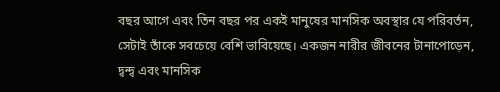বছর আগে এবং তিন বছর পর একই মানুষের মানসিক অবস্থার যে পরিবর্তন, সেটাই তাঁকে সবচেয়ে বেশি ভাবিয়েছে। একজন নারীর জীবনের টানাপোড়েন, দ্বন্দ্ব এবং মানসিক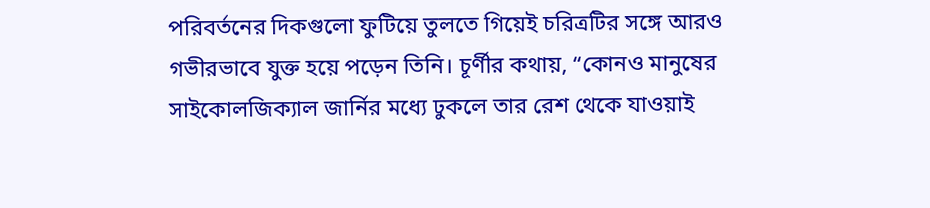পরিবর্তনের দিকগুলো ফুটিয়ে তুলতে গিয়েই চরিত্রটির সঙ্গে আরও গভীরভাবে যুক্ত হয়ে পড়েন তিনি। চূর্ণীর কথায়, “কোনও মানুষের সাইকোলজিক্যাল জার্নির মধ্যে ঢুকলে তার রেশ থেকে যাওয়াই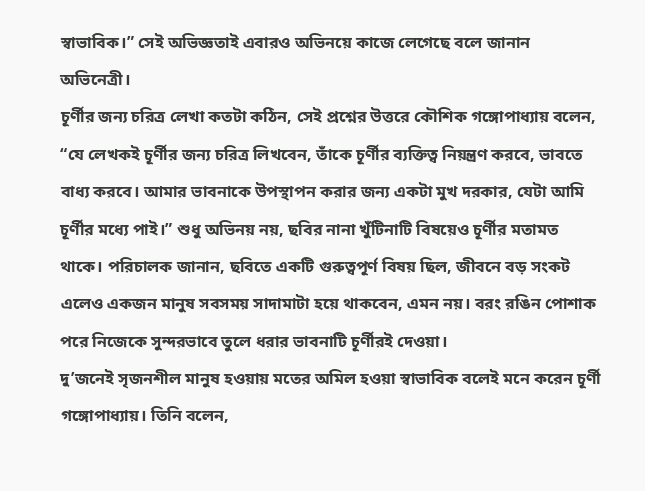স্বাভাবিক।” সেই অভিজ্ঞতাই এবারও অভিনয়ে কাজে লেগেছে বলে জানান অভিনেত্রী।
চূর্ণীর জন্য চরিত্র লেখা কতটা কঠিন, সেই প্রশ্নের উত্তরে কৌশিক গঙ্গোপাধ্যায় বলেন, “যে লেখকই চূর্ণীর জন্য চরিত্র লিখবেন, তাঁকে চূর্ণীর ব্যক্তিত্ব নিয়ন্ত্রণ করবে, ভাবতে বাধ্য করবে। আমার ভাবনাকে উপস্থাপন করার জন্য একটা মুখ দরকার, যেটা আমি চূর্ণীর মধ্যে পাই।” শুধু অভিনয় নয়, ছবির নানা খুঁটিনাটি বিষয়েও চূর্ণীর মতামত থাকে। পরিচালক জানান, ছবিতে একটি গুরুত্বপূর্ণ বিষয় ছিল, জীবনে বড় সংকট এলেও একজন মানুষ সবসময় সাদামাটা হয়ে থাকবেন, এমন নয়। বরং রঙিন পোশাক পরে নিজেকে সুন্দরভাবে তুলে ধরার ভাবনাটি চূর্ণীরই দেওয়া।
দু’জনেই সৃজনশীল মানুষ হওয়ায় মতের অমিল হওয়া স্বাভাবিক বলেই মনে করেন চূর্ণী গঙ্গোপাধ্যায়। তিনি বলেন,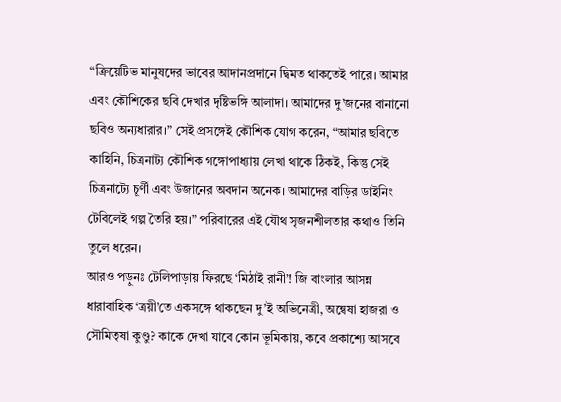“ক্রিয়েটিভ মানুষদের ভাবের আদানপ্রদানে দ্বিমত থাকতেই পারে। আমার এবং কৌশিকের ছবি দেখার দৃষ্টিভঙ্গি আলাদা। আমাদের দু’জনের বানানো ছবিও অন্যধারার।” সেই প্রসঙ্গেই কৌশিক যোগ করেন, “আমার ছবিতে কাহিনি, চিত্রনাট্য কৌশিক গঙ্গোপাধ্যায় লেখা থাকে ঠিকই, কিন্তু সেই চিত্রনাট্যে চূর্ণী এবং উজানের অবদান অনেক। আমাদের বাড়ির ডাইনিং টেবিলেই গল্প তৈরি হয়।” পরিবারের এই যৌথ সৃজনশীলতার কথাও তিনি তুলে ধরেন।
আরও পড়ুনঃ টেলিপাড়ায় ফিরছে ‘মিঠাই রানী’! জি বাংলার আসন্ন ধারাবাহিক ‘ত্রয়ী’তে একসঙ্গে থাকছেন দু’ই অভিনেত্রী, অন্বেষা হাজরা ও সৌমিতৃষা কুণ্ডু? কাকে দেখা যাবে কোন ভূমিকায়, কবে প্রকাশ্যে আসবে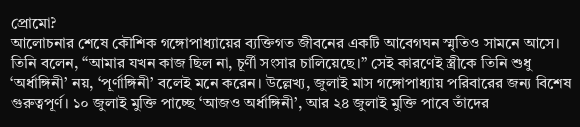প্রোমো?
আলোচনার শেষে কৌশিক গঙ্গোপাধ্যায়ের ব্যক্তিগত জীবনের একটি আবেগঘন স্মৃতিও সামনে আসে। তিনি বলেন, “আমার যখন কাজ ছিল না, চূর্ণী সংসার চালিয়েছে।” সেই কারণেই স্ত্রীকে তিনি শুধু ‘অর্ধাঙ্গিনী’ নয়, ‘পূর্ণাঙ্গিনী’ বলেই মনে করেন। উল্লেখ্য, জুলাই মাস গঙ্গোপাধ্যায় পরিবারের জন্য বিশেষ গুরুত্বপূর্ণ। ১০ জুলাই মুক্তি পাচ্ছে ‘আজও অর্ধাঙ্গিনী’, আর ২৪ জুলাই মুক্তি পাবে তাঁদের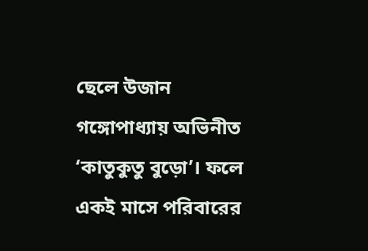ছেলে উজান গঙ্গোপাধ্যায় অভিনীত ‘কাতুকুতু বুড়ো’। ফলে একই মাসে পরিবারের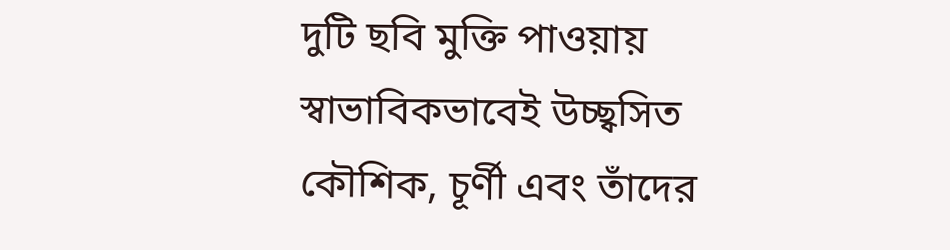দুটি ছবি মুক্তি পাওয়ায় স্বাভাবিকভাবেই উচ্ছ্বসিত কৌশিক, চূর্ণী এবং তাঁদের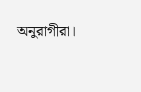অনুরাগীরা।